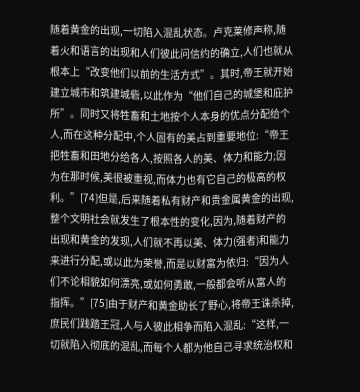随着黄金的出现,一切陷入混乱状态。卢克莱修声称,随着火和语言的出现和人们彼此问信约的确立,人们也就从根本上“改变他们以前的生活方式”。其时,帝王就开始建立城市和筑建城砦,以此作为“他们自己的城堡和庇护所”。同时又将牲畜和土地按个人本身的优点分配给个人,而在这种分配中,个人固有的美占到重要地位:“帝王把牲畜和田地分给各人,按照各人的美、体力和能力;因为在那时候,美很被重视,而体力也有它自己的极高的权利。”[74]但是,后来随着私有财产和贵金属黄金的出现,整个文明社会就发生了根本性的变化,因为,随着财产的出现和黄金的发现,人们就不再以美、体力(强者)和能力来进行分配,或以此为荣誉,而是以财富为依归:“因为人们不论相貌如何漂亮,或如何勇敢,一般都会听从富人的指挥。”[75]由于财产和黄金助长了野心,将帝王诛杀掉,庶民们践踏王冠,人与人彼此相争而陷入混乱:“这样,一切就陷入彻底的混乱,而每个人都为他自己寻求统治权和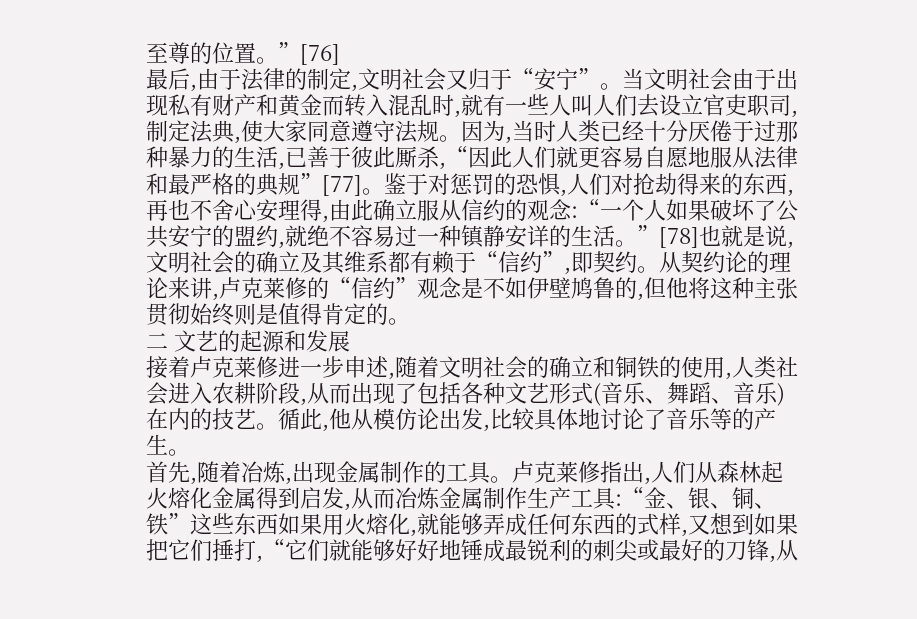至尊的位置。”[76]
最后,由于法律的制定,文明社会又归于“安宁”。当文明社会由于出现私有财产和黄金而转入混乱时,就有一些人叫人们去设立官吏职司,制定法典,使大家同意遵守法规。因为,当时人类已经十分厌倦于过那种暴力的生活,已善于彼此厮杀,“因此人们就更容易自愿地服从法律和最严格的典规”[77]。鉴于对惩罚的恐惧,人们对抢劫得来的东西,再也不舍心安理得,由此确立服从信约的观念:“一个人如果破坏了公共安宁的盟约,就绝不容易过一种镇静安详的生活。”[78]也就是说,文明社会的确立及其维系都有赖于“信约”,即契约。从契约论的理论来讲,卢克莱修的“信约”观念是不如伊壁鸠鲁的,但他将这种主张贯彻始终则是值得肯定的。
二 文艺的起源和发展
接着卢克莱修进一步申述,随着文明社会的确立和铜铁的使用,人类社会进入农耕阶段,从而出现了包括各种文艺形式(音乐、舞蹈、音乐)在内的技艺。循此,他从模仿论出发,比较具体地讨论了音乐等的产生。
首先,随着冶炼,出现金属制作的工具。卢克莱修指出,人们从森林起火熔化金属得到启发,从而冶炼金属制作生产工具:“金、银、铜、铁”这些东西如果用火熔化,就能够弄成任何东西的式样,又想到如果把它们捶打,“它们就能够好好地锤成最锐利的刺尖或最好的刀锋,从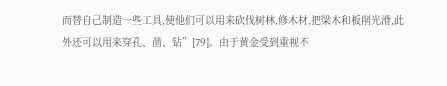而替自己制造一些工具,使他们可以用来砍伐树林,修木材,把梁木和板削光滑,此外还可以用来穿孔、凿、钻”[79]。由于黄金受到重视不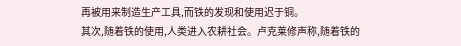再被用来制造生产工具,而铁的发现和使用迟于铜。
其次,随着铁的使用,人类进入农耕社会。卢克莱修声称,随着铁的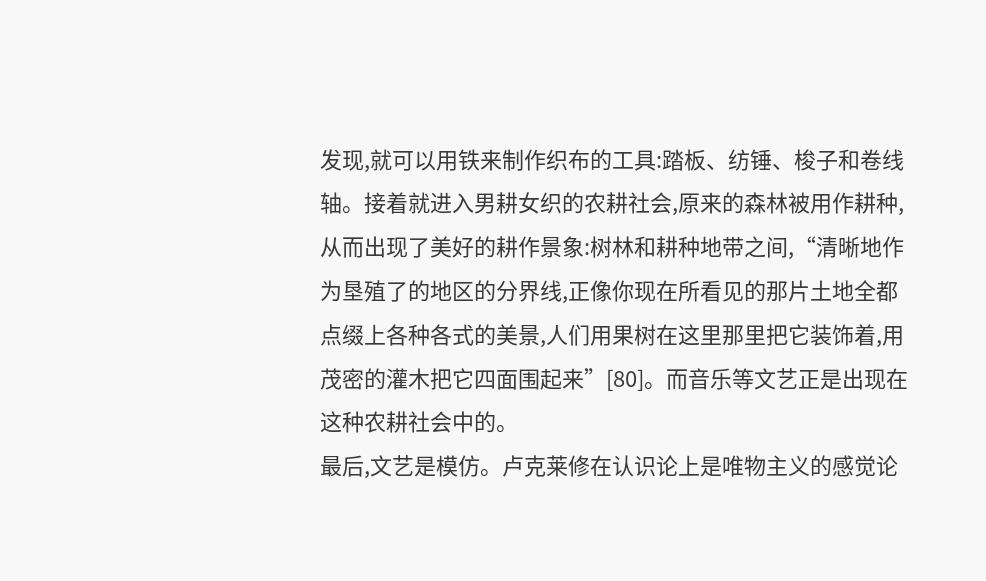发现,就可以用铁来制作织布的工具:踏板、纺锤、梭子和卷线轴。接着就进入男耕女织的农耕社会,原来的森林被用作耕种,从而出现了美好的耕作景象:树林和耕种地带之间,“清晰地作为垦殖了的地区的分界线,正像你现在所看见的那片土地全都点缀上各种各式的美景,人们用果树在这里那里把它装饰着,用茂密的灌木把它四面围起来”[80]。而音乐等文艺正是出现在这种农耕社会中的。
最后,文艺是模仿。卢克莱修在认识论上是唯物主义的感觉论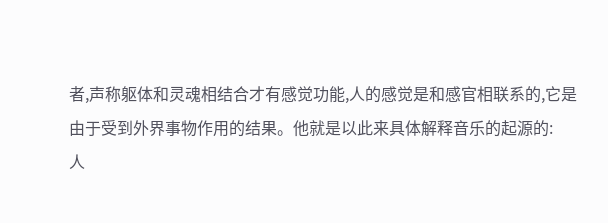者,声称躯体和灵魂相结合才有感觉功能,人的感觉是和感官相联系的,它是由于受到外界事物作用的结果。他就是以此来具体解释音乐的起源的:
人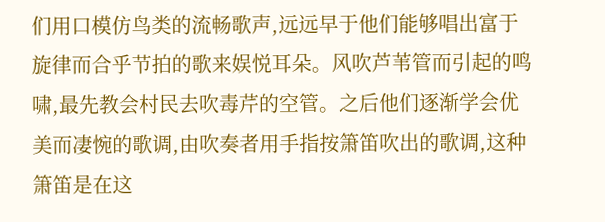们用口模仿鸟类的流畅歌声,远远早于他们能够唱出富于旋律而合乎节拍的歌来娱悦耳朵。风吹芦苇管而引起的鸣啸,最先教会村民去吹毒芹的空管。之后他们逐渐学会优美而凄惋的歌调,由吹奏者用手指按箫笛吹出的歌调,这种箫笛是在这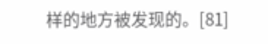样的地方被发现的。[81]